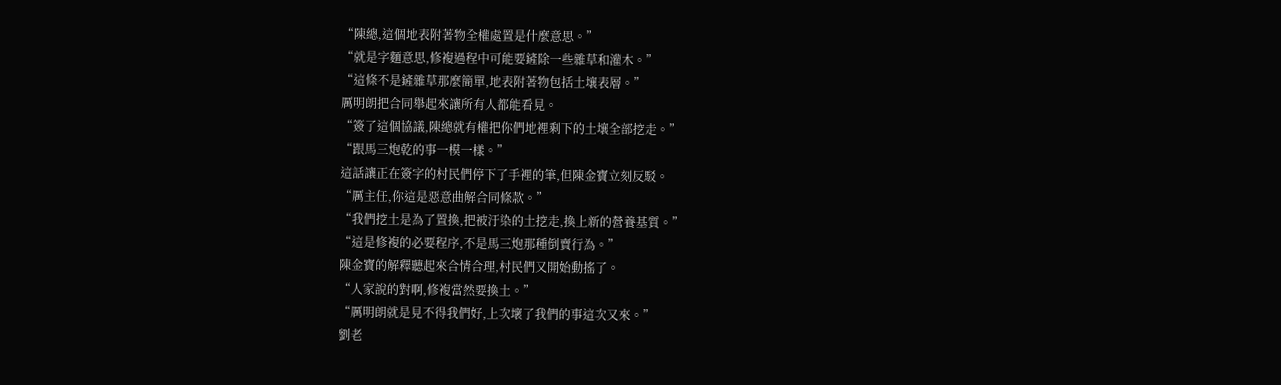“陳總,這個地表附著物全權處置是什麼意思。”
“就是字麵意思,修複過程中可能要鏟除一些雜草和灌木。”
“這條不是鏟雜草那麼簡單,地表附著物包括土壤表層。”
厲明朗把合同舉起來讓所有人都能看見。
“簽了這個協議,陳總就有權把你們地裡剩下的土壤全部挖走。”
“跟馬三炮乾的事一模一樣。”
這話讓正在簽字的村民們停下了手裡的筆,但陳金寶立刻反駁。
“厲主任,你這是惡意曲解合同條款。”
“我們挖土是為了置換,把被汙染的土挖走,換上新的營養基質。”
“這是修複的必要程序,不是馬三炮那種倒賣行為。”
陳金寶的解釋聽起來合情合理,村民們又開始動搖了。
“人家說的對啊,修複當然要換土。”
“厲明朗就是見不得我們好,上次壞了我們的事這次又來。”
劉老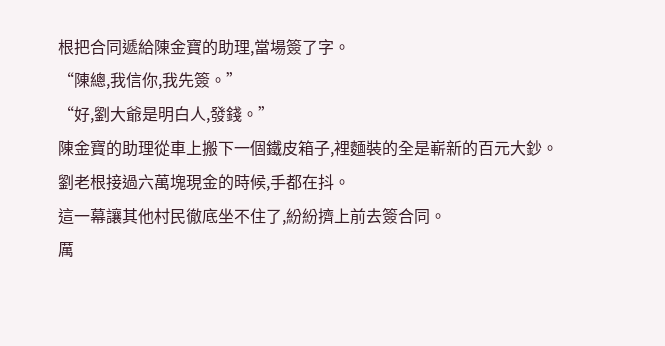根把合同遞給陳金寶的助理,當場簽了字。
“陳總,我信你,我先簽。”
“好,劉大爺是明白人,發錢。”
陳金寶的助理從車上搬下一個鐵皮箱子,裡麵裝的全是嶄新的百元大鈔。
劉老根接過六萬塊現金的時候,手都在抖。
這一幕讓其他村民徹底坐不住了,紛紛擠上前去簽合同。
厲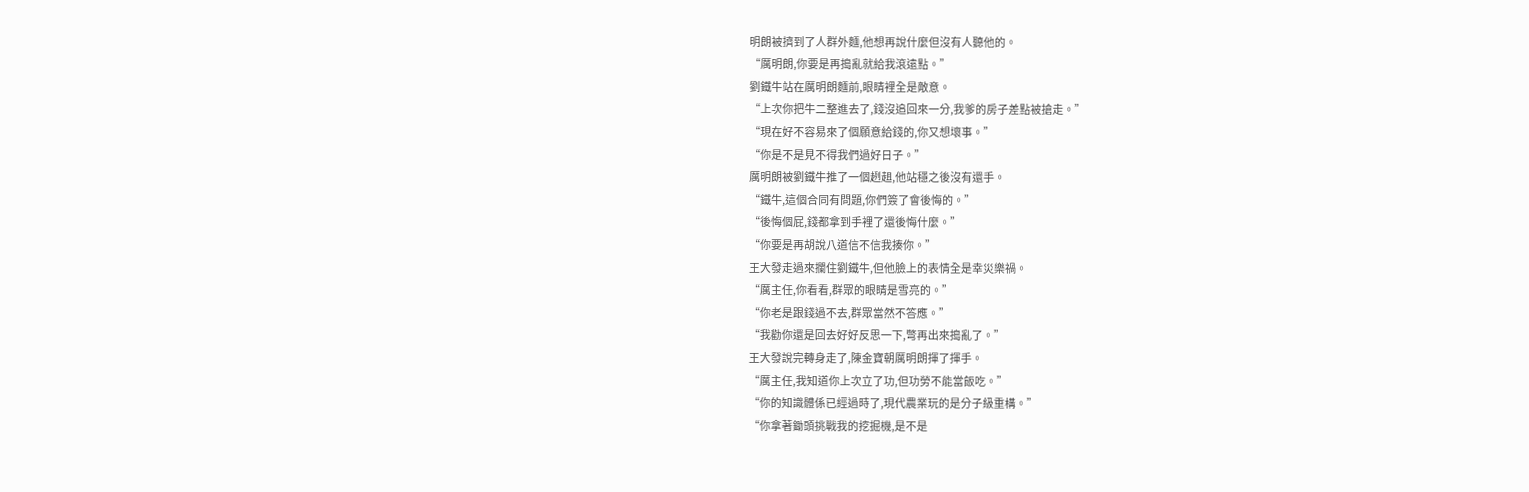明朗被擠到了人群外麵,他想再說什麼但沒有人聽他的。
“厲明朗,你要是再搗亂就給我滾遠點。”
劉鐵牛站在厲明朗麵前,眼睛裡全是敵意。
“上次你把牛二整進去了,錢沒追回來一分,我爹的房子差點被搶走。”
“現在好不容易來了個願意給錢的,你又想壞事。”
“你是不是見不得我們過好日子。”
厲明朗被劉鐵牛推了一個趔趄,他站穩之後沒有還手。
“鐵牛,這個合同有問題,你們簽了會後悔的。”
“後悔個屁,錢都拿到手裡了還後悔什麼。”
“你要是再胡說八道信不信我揍你。”
王大發走過來攔住劉鐵牛,但他臉上的表情全是幸災樂禍。
“厲主任,你看看,群眾的眼睛是雪亮的。”
“你老是跟錢過不去,群眾當然不答應。”
“我勸你還是回去好好反思一下,彆再出來搗亂了。”
王大發說完轉身走了,陳金寶朝厲明朗揮了揮手。
“厲主任,我知道你上次立了功,但功勞不能當飯吃。”
“你的知識體係已經過時了,現代農業玩的是分子級重構。”
“你拿著鋤頭挑戰我的挖掘機,是不是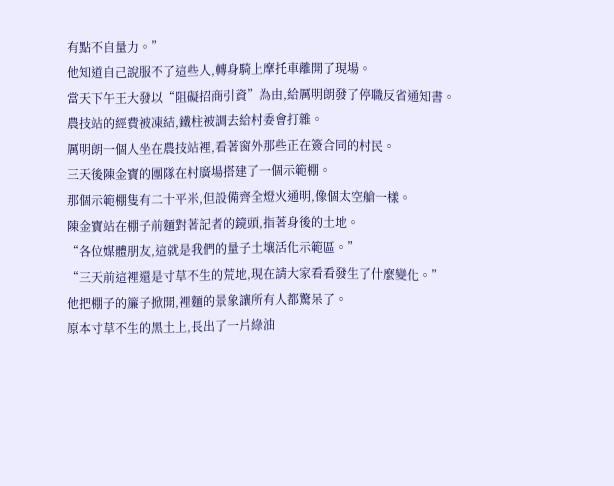有點不自量力。”
他知道自己說服不了這些人,轉身騎上摩托車離開了現場。
當天下午王大發以“阻礙招商引資”為由,給厲明朗發了停職反省通知書。
農技站的經費被凍結,鐵柱被調去給村委會打雜。
厲明朗一個人坐在農技站裡,看著窗外那些正在簽合同的村民。
三天後陳金寶的團隊在村廣場搭建了一個示範棚。
那個示範棚隻有二十平米,但設備齊全燈火通明,像個太空艙一樣。
陳金寶站在棚子前麵對著記者的鏡頭,指著身後的土地。
“各位媒體朋友,這就是我們的量子土壤活化示範區。”
“三天前這裡還是寸草不生的荒地,現在請大家看看發生了什麼變化。”
他把棚子的簾子掀開,裡麵的景象讓所有人都驚呆了。
原本寸草不生的黑土上,長出了一片綠油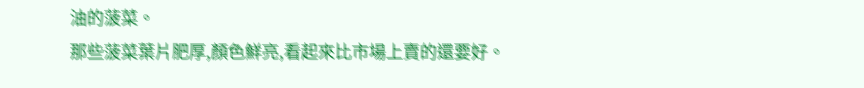油的菠菜。
那些菠菜葉片肥厚,顏色鮮亮,看起來比市場上賣的還要好。